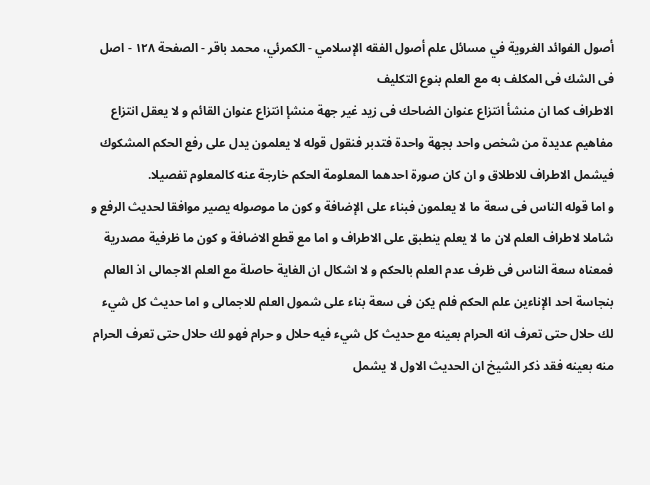أصول الفوائد الغروية في مسائل علم أصول الفقه الإسلامي - الكمرئي، محمد باقر - الصفحة ١٢٨ - اصل فى الشك فى المكلف به مع العلم بنوع التكليف
الاطراف كما ان منشأ انتزاع عنوان الضاحك فى زيد غير جهة منشإ انتزاع عنوان القائم و لا يعقل انتزاع مفاهيم عديدة من شخص واحد بجهة واحدة فتدبر فنقول قوله لا يعلمون يدل على رفع الحكم المشكوك فيشمل الاطراف للاطلاق و ان كان صورة احدهما المعلومة الحكم خارجة عنه كالمعلوم تفصيلا.
و اما قوله الناس فى سعة ما لا يعلمون فبناء على الإضافة و كون ما موصوله يصير موافقا لحديث الرفع و شاملا لاطراف العلم لان ما لا يعلم ينطبق على الاطراف و اما مع قطع الاضافة و كون ما ظرفية مصدرية فمعناه سعة الناس فى ظرف عدم العلم بالحكم و لا اشكال ان الغاية حاصلة مع العلم الاجمالى اذ العالم بنجاسة احد الإناءين علم الحكم فلم يكن فى سعة بناء على شمول العلم للاجمالى و اما حديث كل شيء لك حلال حتى تعرف انه الحرام بعينه مع حديث كل شيء فيه حلال و حرام فهو لك حلال حتى تعرف الحرام منه بعينه فقد ذكر الشيخ ان الحديث الاول لا يشمل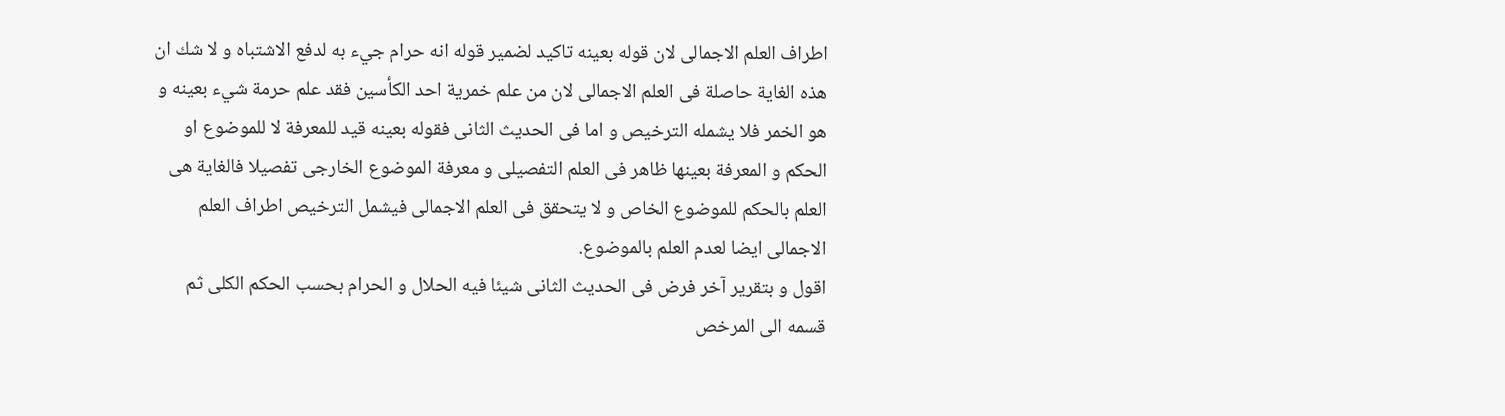اطراف العلم الاجمالى لان قوله بعينه تاكيد لضمير قوله انه حرام جيء به لدفع الاشتباه و لا شك ان هذه الغاية حاصلة فى العلم الاجمالى لان من علم خمرية احد الكأسين فقد علم حرمة شيء بعينه و هو الخمر فلا يشمله الترخيص و اما فى الحديث الثانى فقوله بعينه قيد للمعرفة لا للموضوع او الحكم و المعرفة بعينها ظاهر فى العلم التفصيلى و معرفة الموضوع الخارجى تفصيلا فالغاية هى العلم بالحكم للموضوع الخاص و لا يتحقق فى العلم الاجمالى فيشمل الترخيص اطراف العلم الاجمالى ايضا لعدم العلم بالموضوع.
اقول و بتقرير آخر فرض فى الحديث الثانى شيئا فيه الحلال و الحرام بحسب الحكم الكلى ثم قسمه الى المرخص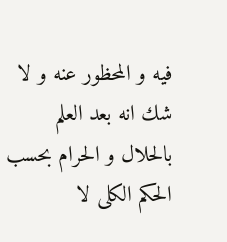فيه و المحظور عنه و لا شك انه بعد العلم بالحلال و الحرام بحسب الحكم الكلى لا